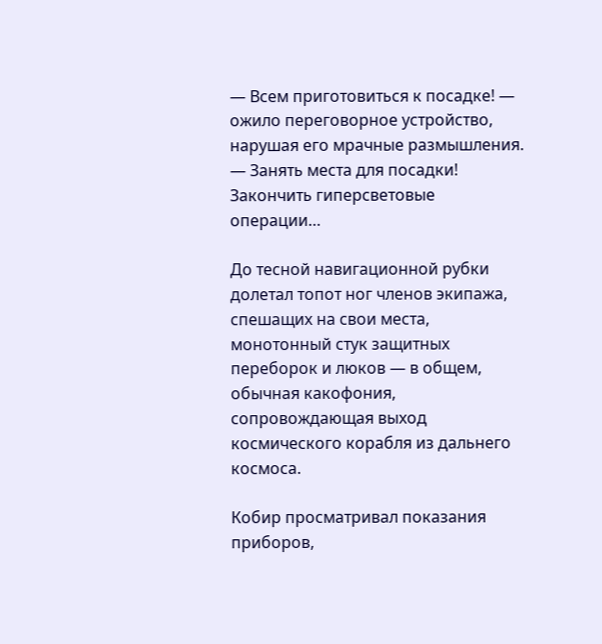— Всем приготовиться к посадке! — ожило переговорное устройство, нарушая его мрачные размышления. — Занять места для посадки! Закончить гиперсветовые операции…

До тесной навигационной рубки долетал топот ног членов экипажа, спешащих на свои места, монотонный стук защитных переборок и люков — в общем, обычная какофония, сопровождающая выход космического корабля из дальнего космоса.

Кобир просматривал показания приборов,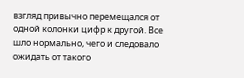взгляд привычно перемещался от одной колонки цифр к другой. Все шло нормально, чего и следовало ожидать от такого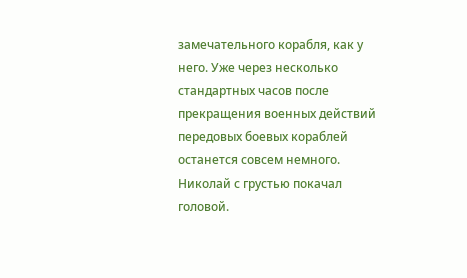замечательного корабля, как у него. Уже через несколько стандартных часов после прекращения военных действий передовых боевых кораблей останется совсем немного. Николай с грустью покачал головой.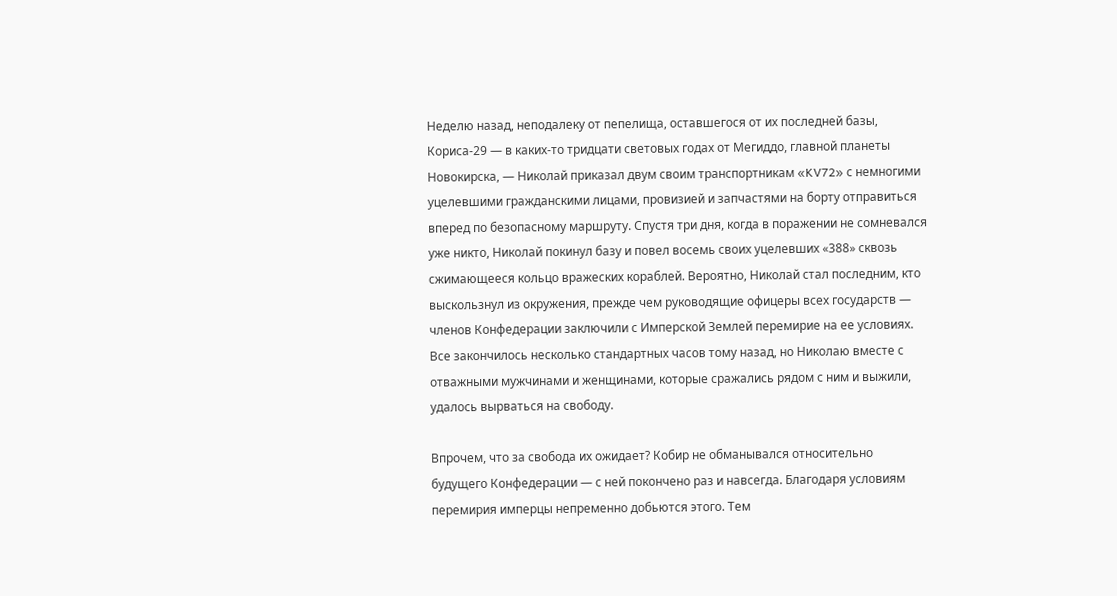Неделю назад, неподалеку от пепелища, оставшегося от их последней базы, Кориса-29 — в каких-то тридцати световых годах от Мегиддо, главной планеты Новокирска, — Николай приказал двум своим транспортникам «KV72» с немногими уцелевшими гражданскими лицами, провизией и запчастями на борту отправиться вперед по безопасному маршруту. Спустя три дня, когда в поражении не сомневался уже никто, Николай покинул базу и повел восемь своих уцелевших «388» сквозь сжимающееся кольцо вражеских кораблей. Вероятно, Николай стал последним, кто выскользнул из окружения, прежде чем руководящие офицеры всех государств — членов Конфедерации заключили с Имперской Землей перемирие на ее условиях. Все закончилось несколько стандартных часов тому назад, но Николаю вместе с отважными мужчинами и женщинами, которые сражались рядом с ним и выжили, удалось вырваться на свободу.

Впрочем, что за свобода их ожидает? Кобир не обманывался относительно будущего Конфедерации — с ней покончено раз и навсегда. Благодаря условиям перемирия имперцы непременно добьются этого. Тем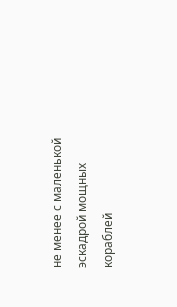не менее с маленькой эскадрой мощных кораблей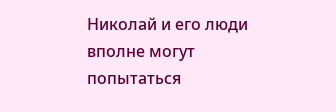Николай и его люди вполне могут попытаться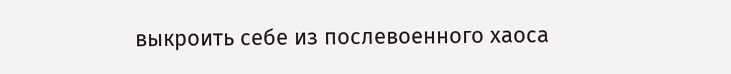выкроить себе из послевоенного хаоса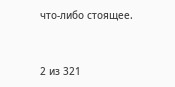что-либо стоящее.



2 из 321